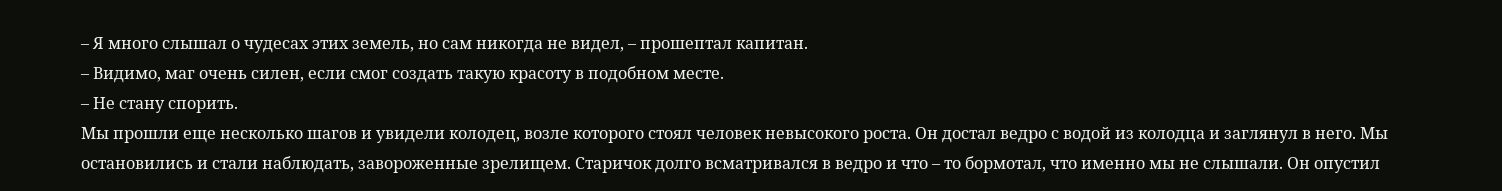– Я много слышал о чудесах этих земель, но сам никогда не видел, – прошептал капитан.
– Видимо, маг очень силен, если смог создать такую красоту в подобном месте.
– Не стану спорить.
Мы прошли еще несколько шагов и увидели колодец, возле которого стоял человек невысокого роста. Он достал ведро с водой из колодца и заглянул в него. Мы остановились и стали наблюдать, завороженные зрелищем. Старичок долго всматривался в ведро и что – то бормотал, что именно мы не слышали. Он опустил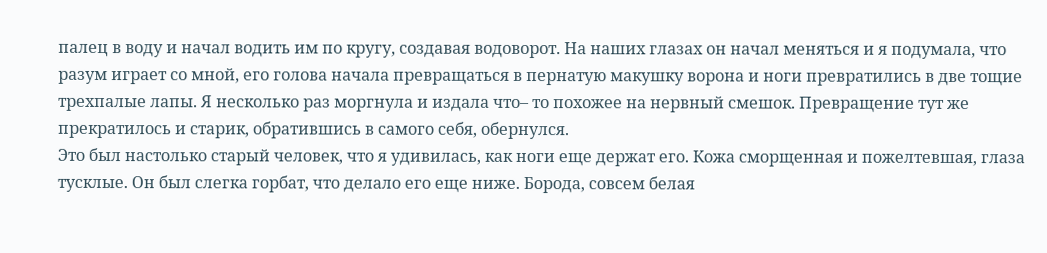палец в воду и начал водить им по кругу, создавая водоворот. На наших глазах он начал меняться и я подумала, что разум играет со мной, его голова начала превращаться в пернатую макушку ворона и ноги превратились в две тощие трехпалые лапы. Я несколько раз моргнула и издала что– то похожее на нервный смешок. Превращение тут же прекратилось и старик, обратившись в самого себя, обернулся.
Это был настолько старый человек, что я удивилась, как ноги еще держат его. Кожа сморщенная и пожелтевшая, глаза тусклые. Он был слегка горбат, что делало его еще ниже. Борода, совсем белая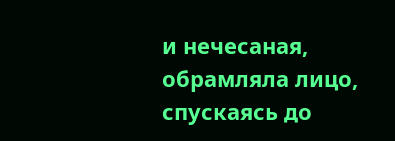и нечесаная, обрамляла лицо, спускаясь до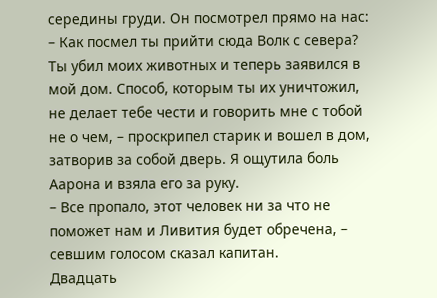середины груди. Он посмотрел прямо на нас:
– Как посмел ты прийти сюда Волк с севера? Ты убил моих животных и теперь заявился в мой дом. Способ, которым ты их уничтожил, не делает тебе чести и говорить мне с тобой не о чем, – проскрипел старик и вошел в дом, затворив за собой дверь. Я ощутила боль Аарона и взяла его за руку.
– Все пропало, этот человек ни за что не поможет нам и Ливития будет обречена, – севшим голосом сказал капитан.
Двадцать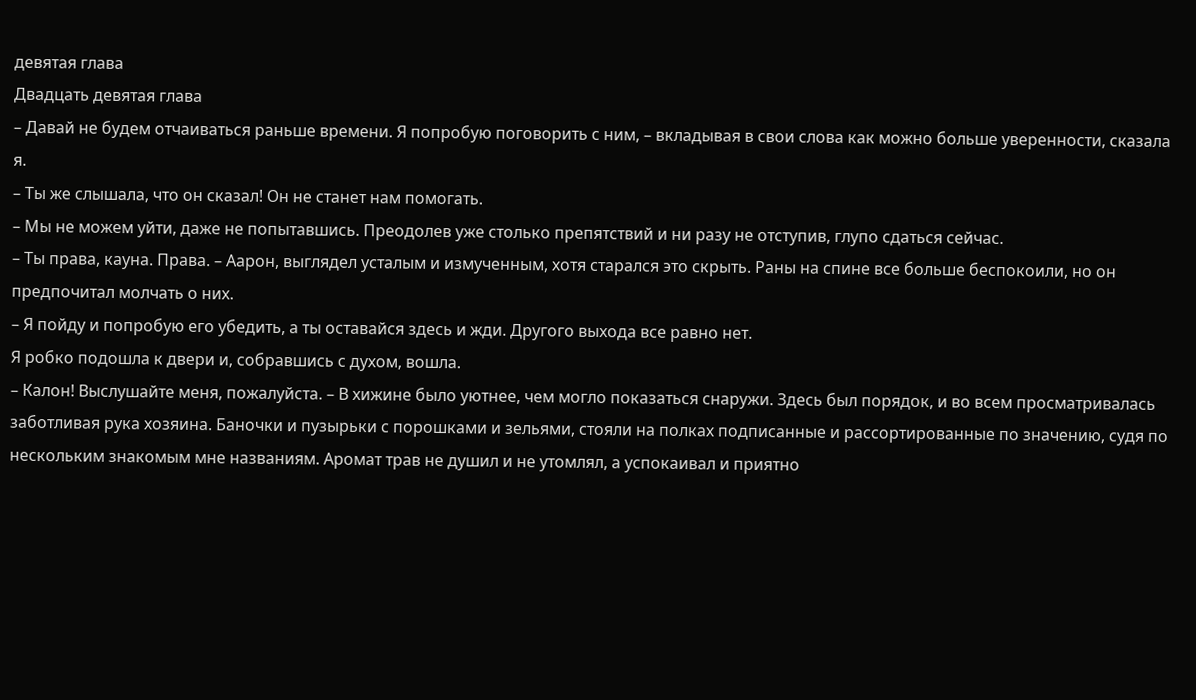девятая глава
Двадцать девятая глава
– Давай не будем отчаиваться раньше времени. Я попробую поговорить с ним, – вкладывая в свои слова как можно больше уверенности, сказала я.
– Ты же слышала, что он сказал! Он не станет нам помогать.
– Мы не можем уйти, даже не попытавшись. Преодолев уже столько препятствий и ни разу не отступив, глупо сдаться сейчас.
– Ты права, кауна. Права. – Аарон, выглядел усталым и измученным, хотя старался это скрыть. Раны на спине все больше беспокоили, но он предпочитал молчать о них.
– Я пойду и попробую его убедить, а ты оставайся здесь и жди. Другого выхода все равно нет.
Я робко подошла к двери и, собравшись с духом, вошла.
– Калон! Выслушайте меня, пожалуйста. – В хижине было уютнее, чем могло показаться снаружи. Здесь был порядок, и во всем просматривалась заботливая рука хозяина. Баночки и пузырьки с порошками и зельями, стояли на полках подписанные и рассортированные по значению, судя по нескольким знакомым мне названиям. Аромат трав не душил и не утомлял, а успокаивал и приятно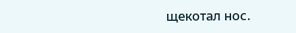щекотал нос.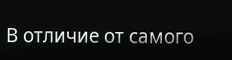В отличие от самого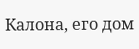Калона, его дом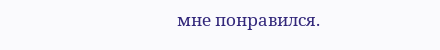мне понравился.